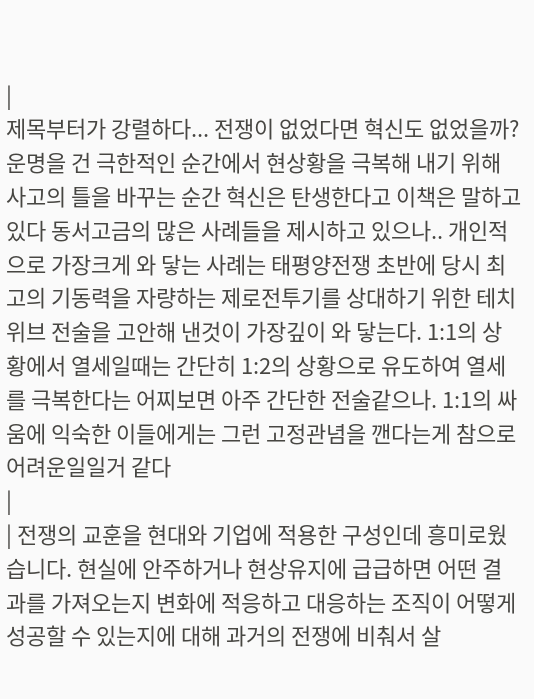|
제목부터가 강렬하다... 전쟁이 없었다면 혁신도 없었을까? 운명을 건 극한적인 순간에서 현상황을 극복해 내기 위해 사고의 틀을 바꾸는 순간 혁신은 탄생한다고 이책은 말하고 있다 동서고금의 많은 사례들을 제시하고 있으나.. 개인적으로 가장크게 와 닿는 사례는 태평양전쟁 초반에 당시 최고의 기동력을 자량하는 제로전투기를 상대하기 위한 테치위브 전술을 고안해 낸것이 가장깊이 와 닿는다. 1:1의 상황에서 열세일때는 간단히 1:2의 상황으로 유도하여 열세를 극복한다는 어찌보면 아주 간단한 전술같으나. 1:1의 싸움에 익숙한 이들에게는 그런 고정관념을 깬다는게 참으로 어려운일일거 같다
|
| 전쟁의 교훈을 현대와 기업에 적용한 구성인데 흥미로웠습니다. 현실에 안주하거나 현상유지에 급급하면 어떤 결과를 가져오는지 변화에 적응하고 대응하는 조직이 어떻게 성공할 수 있는지에 대해 과거의 전쟁에 비춰서 살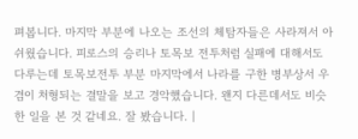펴봅니다. 마지막 부분에 나오는 조선의 체탐자들은 사라져서 아쉬웠습니다. 피로스의 승리나 토목보 전투처럼 실패에 대해서도 다루는데 토목보전투 부분 마지막에서 나라를 구한 병부상서 우겸이 처형되는 결말을 보고 경악했습니다. 왠지 다른데서도 비슷한 일을 본 것 같네요. 잘 봤습니다. |